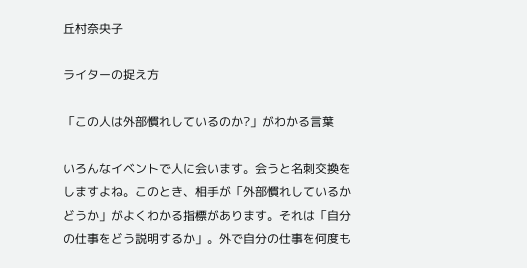丘村奈央子

ライターの捉え方

「この人は外部慣れしているのか?」がわかる言葉

いろんなイベントで人に会います。会うと名刺交換をしますよね。このとき、相手が「外部慣れしているかどうか」がよくわかる指標があります。それは「自分の仕事をどう説明するか」。外で自分の仕事を何度も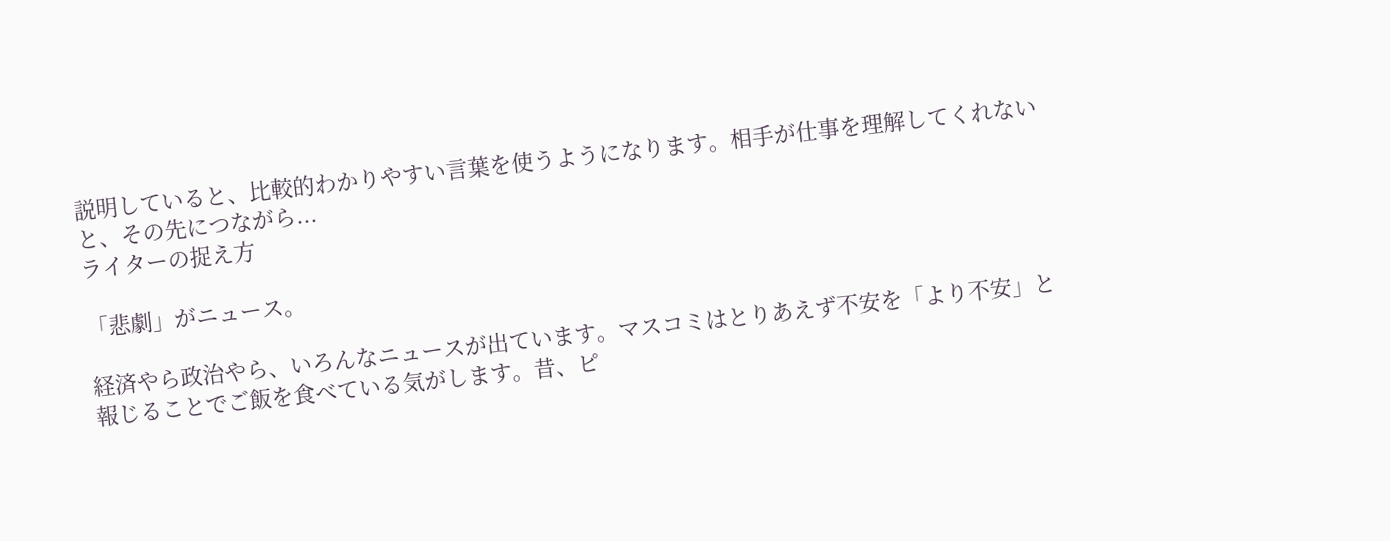説明していると、比較的わかりやすい言葉を使うようになります。相手が仕事を理解してくれないと、その先につながら...
ライターの捉え方

「悲劇」がニュース。

経済やら政治やら、いろんなニュースが出ています。マスコミはとりあえず不安を「より不安」と報じることでご飯を食べている気がします。昔、ピ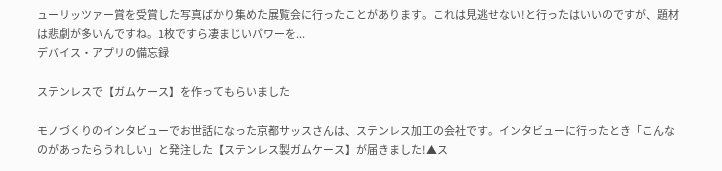ューリッツァー賞を受賞した写真ばかり集めた展覧会に行ったことがあります。これは見逃せない!と行ったはいいのですが、題材は悲劇が多いんですね。1枚ですら凄まじいパワーを...
デバイス・アプリの備忘録

ステンレスで【ガムケース】を作ってもらいました

モノづくりのインタビューでお世話になった京都サッスさんは、ステンレス加工の会社です。インタビューに行ったとき「こんなのがあったらうれしい」と発注した【ステンレス製ガムケース】が届きました!▲ス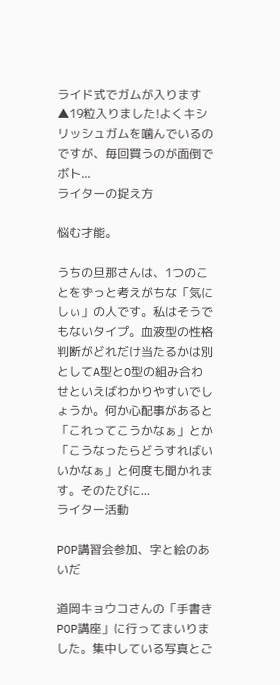ライド式でガムが入ります▲19粒入りました!よくキシリッシュガムを噛んでいるのですが、毎回買うのが面倒でボト...
ライターの捉え方

悩む才能。

うちの旦那さんは、1つのことをずっと考えがちな「気にしぃ」の人です。私はそうでもないタイプ。血液型の性格判断がどれだけ当たるかは別としてA型とO型の組み合わせといえばわかりやすいでしょうか。何か心配事があると「これってこうかなぁ」とか「こうなったらどうすればいいかなぁ」と何度も聞かれます。そのたびに...
ライター活動

POP講習会参加、字と絵のあいだ

道岡キョウコさんの「手書きPOP講座」に行ってまいりました。集中している写真とご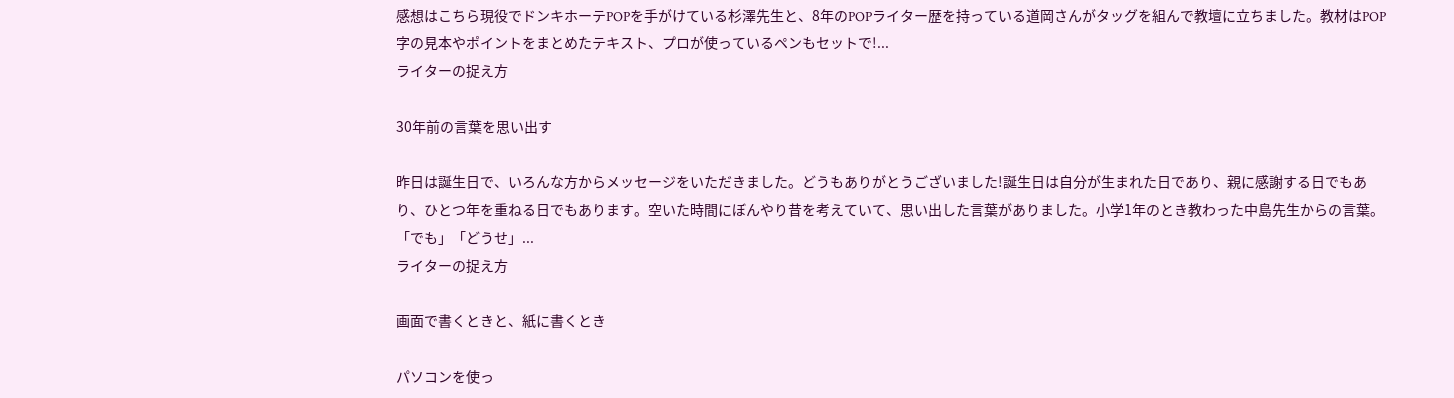感想はこちら現役でドンキホーテPOPを手がけている杉澤先生と、8年のPOPライター歴を持っている道岡さんがタッグを組んで教壇に立ちました。教材はPOP字の見本やポイントをまとめたテキスト、プロが使っているペンもセットで!...
ライターの捉え方

30年前の言葉を思い出す

昨日は誕生日で、いろんな方からメッセージをいただきました。どうもありがとうございました!誕生日は自分が生まれた日であり、親に感謝する日でもあり、ひとつ年を重ねる日でもあります。空いた時間にぼんやり昔を考えていて、思い出した言葉がありました。小学1年のとき教わった中島先生からの言葉。「でも」「どうせ」...
ライターの捉え方

画面で書くときと、紙に書くとき

パソコンを使っ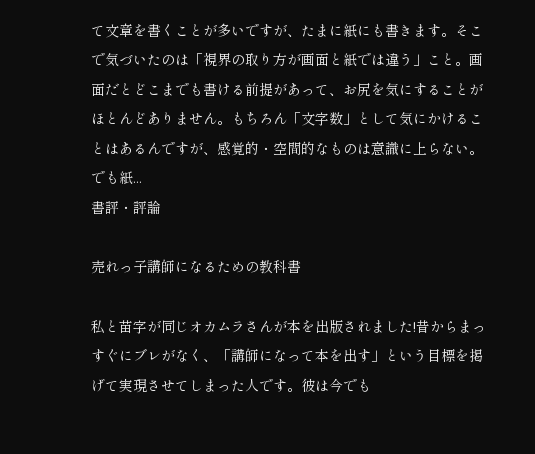て文章を書くことが多いですが、たまに紙にも書きます。そこで気づいたのは「視界の取り方が画面と紙では違う」こと。画面だとどこまでも書ける前提があって、お尻を気にすることがほとんどありません。もちろん「文字数」として気にかけることはあるんですが、感覚的・空間的なものは意識に上らない。でも紙...
書評・評論

売れっ子講師になるための教科書

私と苗字が同じオカムラさんが本を出版されました!昔からまっすぐにブレがなく、「講師になって本を出す」という目標を掲げて実現させてしまった人です。彼は今でも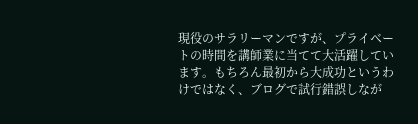現役のサラリーマンですが、プライベートの時間を講師業に当てて大活躍しています。もちろん最初から大成功というわけではなく、ブログで試行錯誤しなが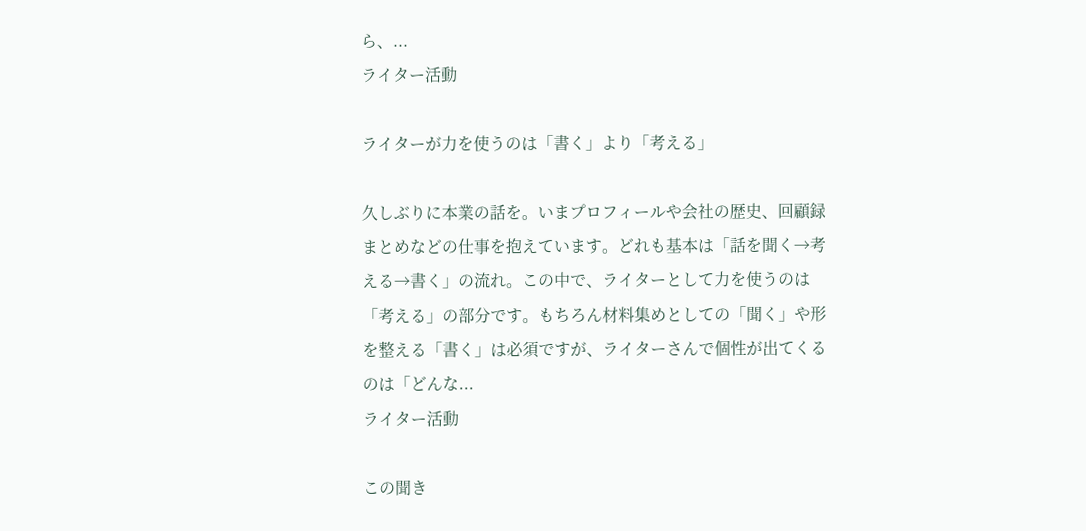ら、...
ライター活動

ライターが力を使うのは「書く」より「考える」

久しぶりに本業の話を。いまプロフィールや会社の歴史、回顧録まとめなどの仕事を抱えています。どれも基本は「話を聞く→考える→書く」の流れ。この中で、ライターとして力を使うのは「考える」の部分です。もちろん材料集めとしての「聞く」や形を整える「書く」は必須ですが、ライターさんで個性が出てくるのは「どんな...
ライター活動

この聞き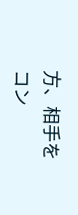方、相手をコン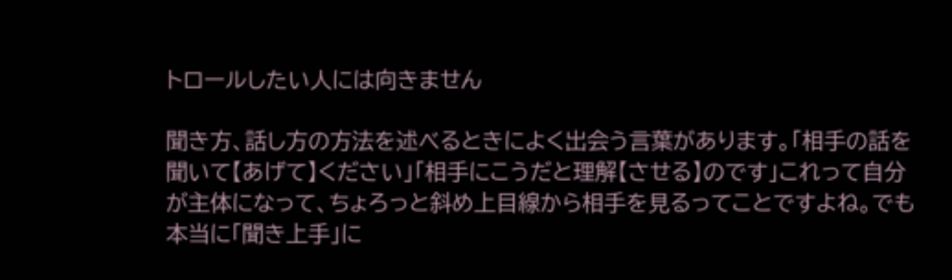トロールしたい人には向きません

聞き方、話し方の方法を述べるときによく出会う言葉があります。「相手の話を聞いて【あげて】ください」「相手にこうだと理解【させる】のです」これって自分が主体になって、ちょろっと斜め上目線から相手を見るってことですよね。でも本当に「聞き上手」に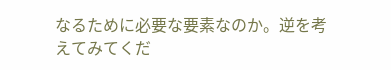なるために必要な要素なのか。逆を考えてみてくだ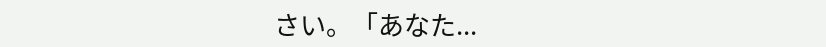さい。「あなた...